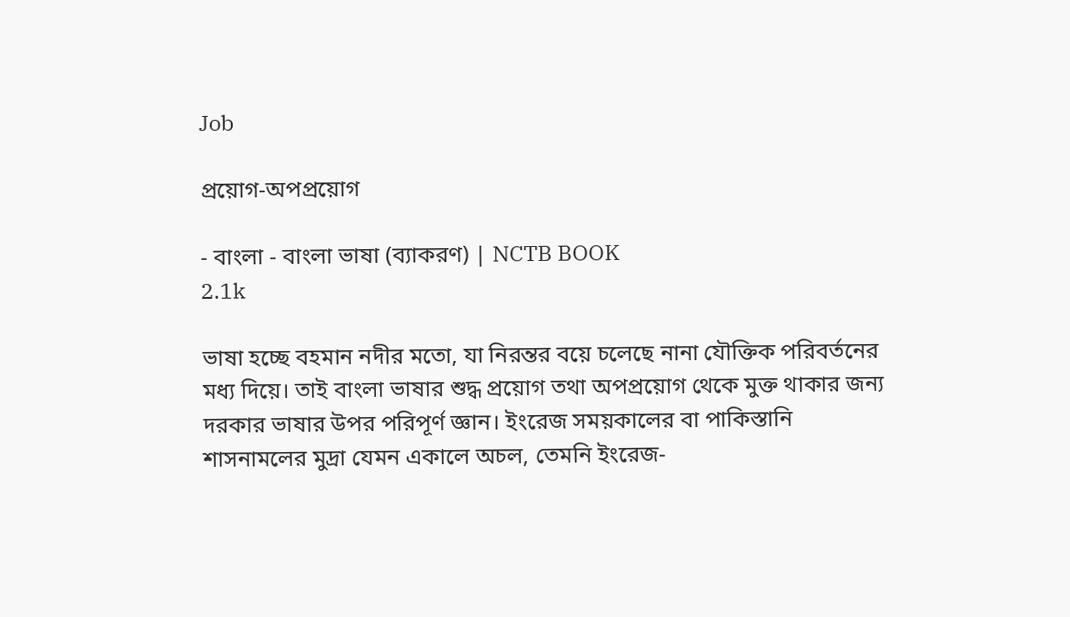Job

প্রয়োগ-অপপ্রয়োগ

- বাংলা - বাংলা ভাষা (ব্যাকরণ) | NCTB BOOK
2.1k

ভাষা হচ্ছে বহমান নদীর মতো, যা নিরন্তর বয়ে চলেছে নানা যৌক্তিক পরিবর্তনের মধ্য দিয়ে। তাই বাংলা ভাষার শুদ্ধ প্রয়োগ তথা অপপ্রয়োগ থেকে মুক্ত থাকার জন্য দরকার ভাষার উপর পরিপূর্ণ জ্ঞান। ইংরেজ সময়কালের বা পাকিস্তানি শাসনামলের মুদ্রা যেমন একালে অচল, তেমনি ইংরেজ-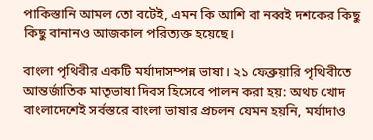পাকিস্তানি আমল তো বটেই, এমন কি আশি বা নব্বই দশকের কিছু কিছু বানানও আজকাল পরিত্যক্ত হয়েছে।

বাংলা পৃথিবীর একটি মর্যাদাসম্পন্ন ভাষা। ২১ ফেব্রুয়ারি পৃথিবীতে আন্তর্জাতিক মাতৃভাষা দিবস হিসেবে পালন করা হয়: অথচ খোদ বাংলাদেশেই সর্বস্তরে বাংলা ভাষার প্রচলন যেমন হয়নি, মর্যাদাও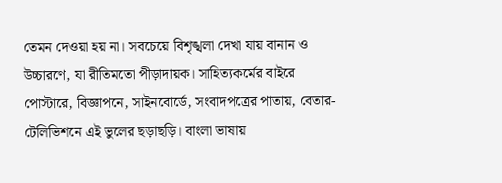তেমন দেওয়া হয় না। সবচেয়ে বিশৃঙ্খলা দেখা যায় বানান ও উচ্চারণে, যা রীতিমতো পীড়াদায়ক। সাহিত্যকর্মের বাইরে পোস্টারে, বিজ্ঞাপনে, সাইনবোর্ডে, সংবাদপত্রের পাতায়, বেতার-টেলিভিশনে এই ভুলের ছড়াছড়ি। বাংলা ভাষায়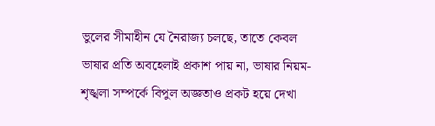ভুলের সীমাহীন যে নৈরাজ্য চলছে, তাতে কেবল ভাষার প্রতি অবহেলাই প্রকাশ পায় না, ভাষার নিয়ম-শৃঙ্খলা সম্পর্কে বিপুল অজ্ঞতাও প্রকট হয়ে দেখা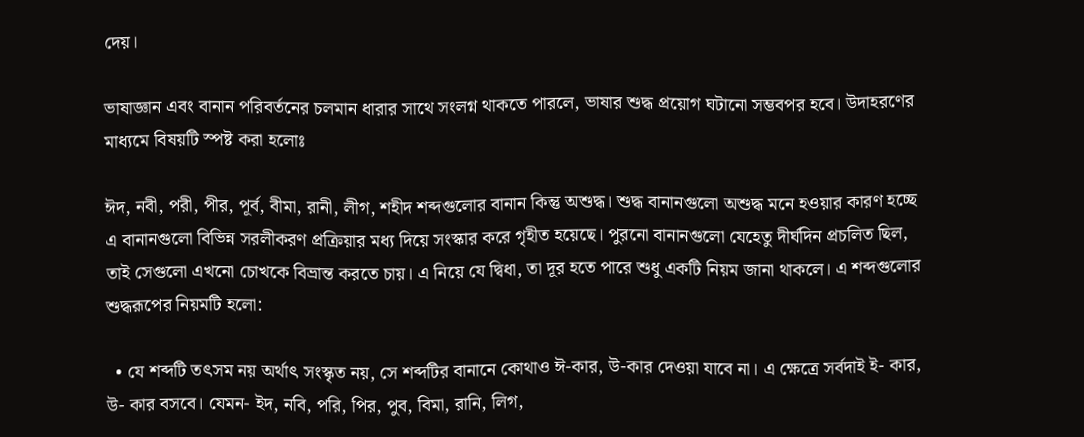দেয়।

ভাষাজ্ঞান এবং বানান পরিবর্তনের চলমান ধারার সাথে সংলগ্ন থাকতে পারলে, ভাষার শুদ্ধ প্রয়োগ ঘটানো সম্ভবপর হবে। উদাহরণের মাধ্যমে বিষয়টি স্পষ্ট করা হলোঃ

ঈদ, নবী, পরী, পীর, পূর্ব, বীমা, রানী, লীগ, শহীদ শব্দগুলোর বানান কিন্তু অশুদ্ধ। শুদ্ধ বানানগুলো অশুদ্ধ মনে হওয়ার কারণ হচ্ছে এ বানানগুলো বিভিন্ন সরলীকরণ প্রক্রিয়ার মধ্য দিয়ে সংস্কার করে গৃহীত হয়েছে। পুরনো বানানগুলো যেহেতু দীর্ঘদিন প্রচলিত ছিল, তাই সেগুলো এখনো চোখকে বিভ্রান্ত করতে চায়। এ নিয়ে যে দ্বিধা, তা দূর হতে পারে শুধু একটি নিয়ম জানা থাকলে। এ শব্দগুলোর শুদ্ধরূপের নিয়মটি হলো:

  • যে শব্দটি তৎসম নয় অর্থাৎ সংস্কৃত নয়, সে শব্দটির বানানে কোথাও ঈ-কার, উ-কার দেওয়া যাবে না। এ ক্ষেত্রে সর্বদাই ই- কার, উ- কার বসবে। যেমন- ইদ, নবি, পরি, পির, পুব, বিমা, রানি, লিগ,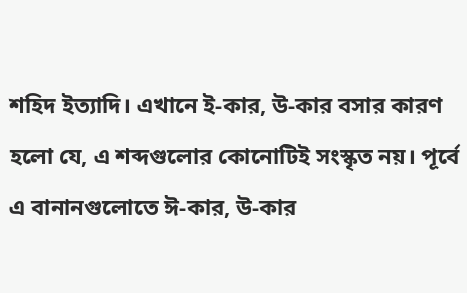শহিদ ইত্যাদি। এখানে ই-কার, উ-কার বসার কারণ হলো যে, এ শব্দগুলোর কোনোটিই সংস্কৃত নয়। পূর্বে এ বানানগুলোতে ঈ-কার, উ-কার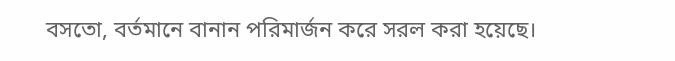বসতো, বর্তমানে বানান পরিমার্জন করে সরল করা হয়েছে।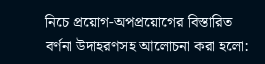নিচে প্রয়োগ-অপপ্রয়োগের বিস্তারিত বর্ণনা উদাহরণসহ আলোচনা করা হলো: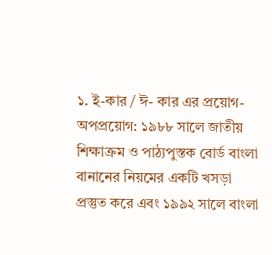১. ই-কার / ঈ- কার এর প্রয়োগ-অপপ্রয়োগ: ১৯৮৮ সালে জাতীয় শিক্ষাক্রম ও পাঠ্যপুস্তক বোর্ড বাংলা বানানের নিয়মের একটি খসড়া প্রস্তুত করে এবং ১৯৯২ সালে বাংলা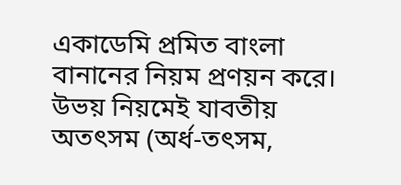একাডেমি প্রমিত বাংলা বানানের নিয়ম প্রণয়ন করে। উভয় নিয়মেই যাবতীয় অতৎসম (অর্ধ-তৎসম,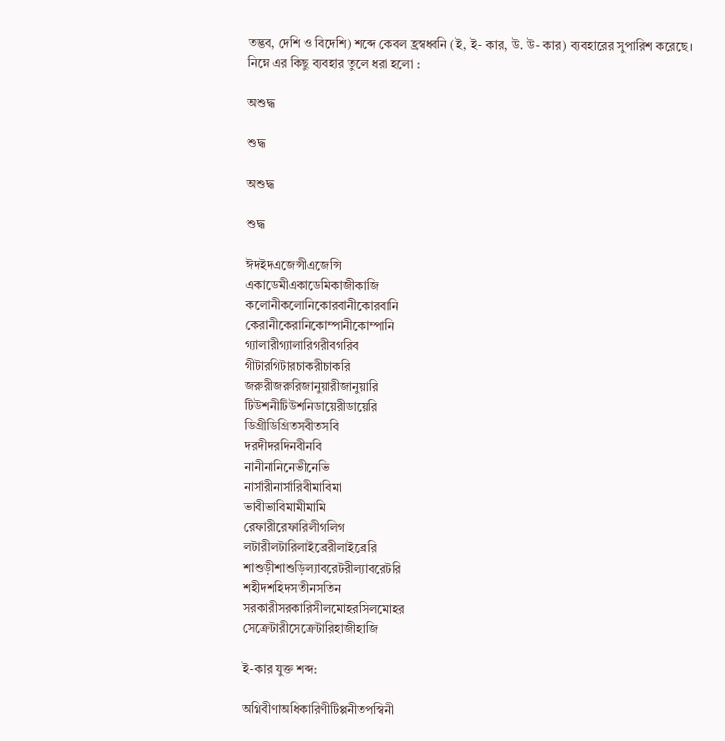তদ্ভব, দেশি ও বিদেশি) শব্দে কেবল হ্রস্বধ্বনি (ই, ই- কার, উ. উ- কার) ব্যবহারের সুপারিশ করেছে। নিম্নে এর কিছু ব্যবহার তুলে ধরা হলো :

অশুদ্ধ

শুদ্ধ

অশুদ্ধ

শুদ্ধ

ঈদইদএজেন্সীএজেন্সি
একাডেমীএকাডেমিকাজীকাজি
কলোনীকলোনিকোরবানীকোরবানি
কেরানীকেরানিকোম্পানীকোম্পানি
গ্যালারীগ্যালারিগরীবগরিব
গীটারগিটারচাকরীচাকরি
জরুরীজরুরিজানুয়ারীজানুয়ারি
টিউশনীটিউশনিডায়েরীডায়েরি
ডিগ্রীডিগ্রিতসবীতসবি
দরদীদরদিনবীনবি
নানীনানিনেভীনেভি
নার্সারীনার্সারিবীমাবিমা
ভাবীভাবিমামীমামি
রেফারীরেফারিলীগলিগ
লটারীলটারিলাইব্রেরীলাইব্রেরি
শাশুড়ীশাশুড়িল্যাবরেটরীল্যাবরেটরি
শহীদশহিদসতীনসতিন
সরকারীসরকারিসীলমোহরসিলমোহর
সেক্রেটারীসেক্রেটারিহাজীহাজি

ই-কার যুক্ত শব্দ:

অগ্নিবীণাঅধিকারিণীটিপ্পনীতপস্বিনী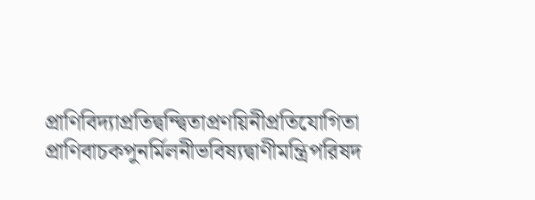প্রাণিবিদ্যাপ্রতিদ্বন্দ্বিতাপ্রণয়িনীপ্রতিযোগিতা
প্রাণিবাচকপুনর্মিলনীভবিষ্যদ্বাণীমন্ত্রিপরিষদ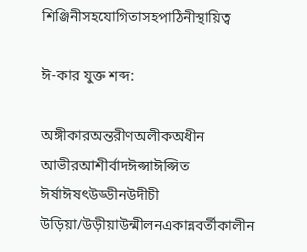শিঞ্জিনীসহযোগিতাসহপাঠিনীস্থায়িত্ব

ঈ-কার যুক্ত শব্দ:

অঙ্গীকারঅন্তরীণঅলীকঅধীন
আভীরআশীর্বাদঈপ্সাঈপ্সিত
ঈর্ষাঈষৎউড্ডীনউদীচী
উড়িয়া/উড়ীয়াউন্মীলনএকান্নবর্তীকালীন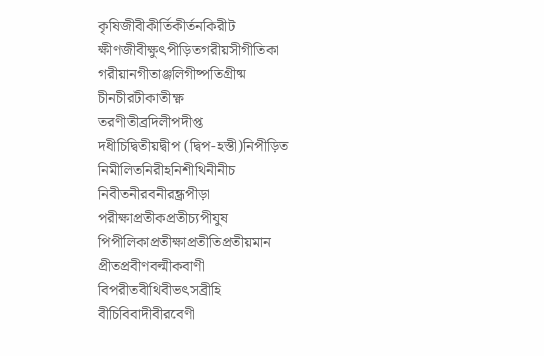কৃষিজীবীকীর্তিকীর্তনকিরীট
ক্ষীণজীবীক্ষুৎপীড়িতগরীয়সীগীতিকা
গরীয়ানগীতাঞ্জলিগীষ্পতিগ্রীষ্ম
চীনচীরটীকাতীক্ষ্ণ
তরণীতীব্রদিলীপদীপ্ত
দধীচিদ্বিতীয়দ্বীপ (দ্বিপ-হস্তী)নিপীড়িত
নিমীলিতনিরীহনিশীথিনীনীচ
নিবীতনীরবনীরন্ধ্রপীড়া
পরীক্ষাপ্রতীকপ্রতীচ্যপীযুষ
পিপীলিকাপ্রতীক্ষাপ্রতীতিপ্রতীয়মান
প্রীতপ্রবীণবল্মীকবাণী
বিপরীতবীথিবীভৎসব্রীহি
বীচিবিবাদীবীরবেণী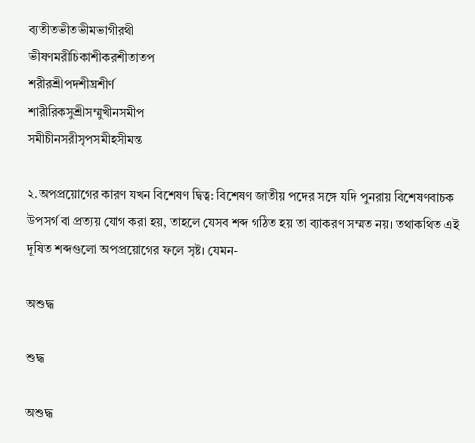ব্যতীতভীতভীমভাগীরথী
ভীষণমরীচিকাশীকরশীতাতপ
শরীরশ্রীপদশীঘ্রশীর্ণ
শারীরিকসুশ্রীসম্মুখীনসমীপ
সমীচীনসরীসৃপসমীহসীমন্ত

২.অপপ্রয়োগের কারণ যখন বিশেষণ দ্বিত্ব: বিশেষণ জাতীয় পদের সঙ্গে যদি পুনরায় বিশেষণবাচক উপসর্গ বা প্রত্যয় যোগ করা হয়, তাহলে যেসব শব্দ গঠিত হয় তা ব্যাকরণ সম্মত নয়। তথাকথিত এই দূষিত শব্দগুলো অপপ্রয়োগের ফলে সৃষ্ট। যেমন-

অশুদ্ধ

শুদ্ধ

অশুদ্ধ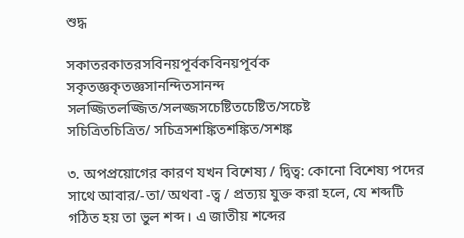শুদ্ধ

সকাতরকাতরসবিনয়পূর্বকবিনয়পূর্বক
সকৃতজ্ঞকৃতজ্ঞসানন্দিতসানন্দ
সলজ্জিতলজ্জিত/সলজ্জসচেষ্টিতচেষ্টিত/সচেষ্ট
সচিত্রিতচিত্রিত/ সচিত্রসশঙ্কিতশঙ্কিত/সশঙ্ক

৩. অপপ্রয়োগের কারণ যখন বিশেষ্য / দ্বিত্ব: কোনো বিশেষ্য পদের সাথে আবার/-তা/ অথবা -ত্ব / প্রত্যয় যুক্ত করা হলে, যে শব্দটি গঠিত হয় তা ভুল শব্দ। এ জাতীয় শব্দের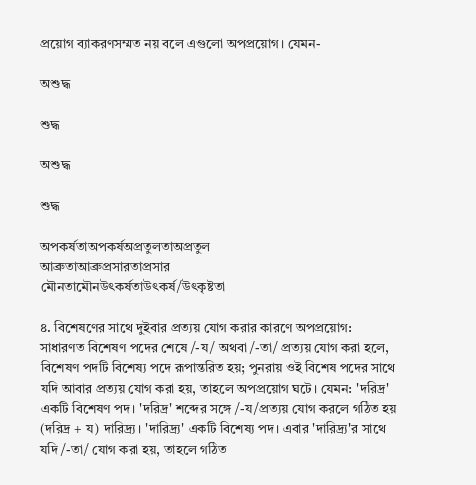প্রয়োগ ব্যাকরণসম্মত নয় বলে এগুলো অপপ্রয়োগ। যেমন-

অশুদ্ধ

শুদ্ধ

অশুদ্ধ

শুদ্ধ

অপকর্ষতাঅপকর্ষঅপ্রতুলতাঅপ্রতুল
আব্রুতাআব্রুপ্রসারতাপ্রসার
মৌনতামৌনউৎকর্ষতাউৎকর্ষ/উৎকৃষ্টতা

৪. বিশেষণের সাথে দুইবার প্রত্যয় যোগ করার কারণে অপপ্রয়োগ: সাধারণত বিশেষণ পদের শেষে /-য/ অথবা /-তা/ প্রত্যয় যোগ করা হলে, বিশেষণ পদটি বিশেষ্য পদে রূপান্তরিত হয়; পুনরায় ওই বিশেষ পদের সাথে যদি আবার প্রত্যয় যোগ করা হয়, তাহলে অপপ্রয়োগ ঘটে। যেমন: 'দরিদ্র' একটি বিশেষণ পদ। 'দরিদ্র' শব্দের সঙ্গে /-য/প্রত্যয় যোগ করলে গঠিত হয় (দরিদ্র + য) দারিদ্র্য। 'দারিদ্র্য' একটি বিশেষ্য পদ। এবার 'দারিদ্র্য'র সাথে যদি /-তা/ যোগ করা হয়, তাহলে গঠিত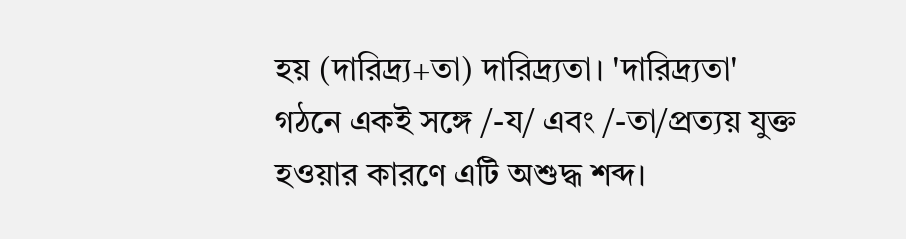হয় (দারিদ্র্য+তা) দারিদ্র্যতা। 'দারিদ্র্যতা' গঠনে একই সঙ্গে /-য/ এবং /-তা/প্রত্যয় যুক্ত হওয়ার কারণে এটি অশুদ্ধ শব্দ।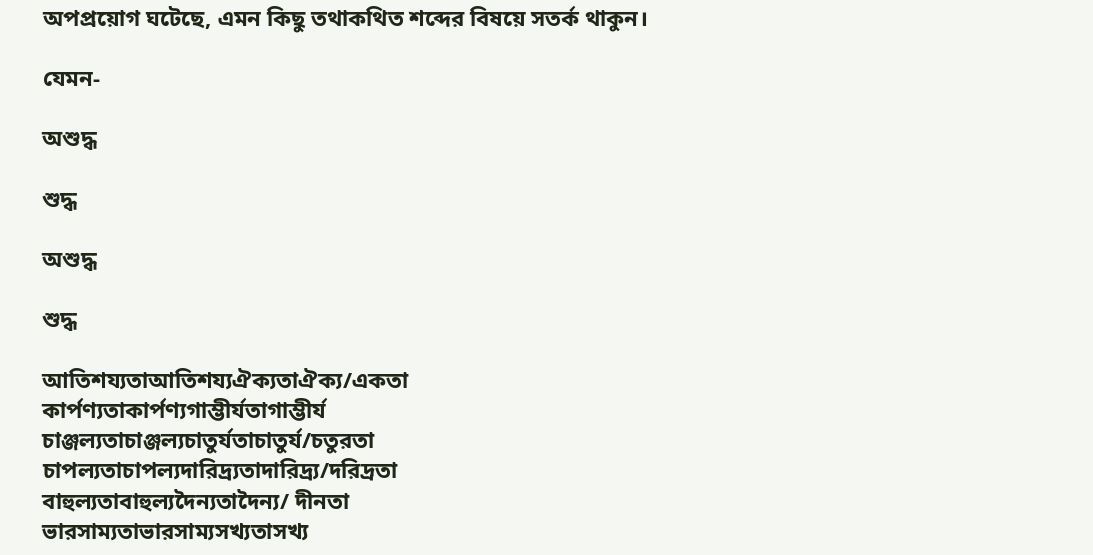অপপ্রয়োগ ঘটেছে, এমন কিছু তথাকথিত শব্দের বিষয়ে সতর্ক থাকুন।

যেমন-

অশুদ্ধ

শুদ্ধ

অশুদ্ধ

শুদ্ধ

আতিশয্যতাআতিশয্যঐক্যতাঐক্য/একতা
কার্পণ্যতাকার্পণ্যগাম্ভীর্যতাগাম্ভীর্য
চাঞ্জল্যতাচাঞ্জল্যচাতুর্যতাচাতুর্য/চতুরতা
চাপল্যতাচাপল্যদারিদ্র্যতাদারিদ্র্য/দরিদ্রতা
বাহুল্যতাবাহুল্যদৈন্যতাদৈন্য/ দীনতা
ভারসাম্যতাভারসাম্যসখ্যতাসখ্য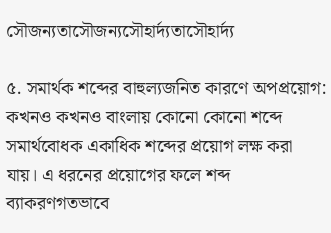সৌজন্যতাসৌজন্যসৌহার্দ্যতাসৌহার্দ্য

৫. সমার্থক শব্দের বাহুল্যজনিত কারণে অপপ্রয়োগ: কখনও কখনও বাংলায় কোনো কোনো শব্দে সমার্থবোধক একাধিক শব্দের প্রয়োগ লক্ষ করা যায়। এ ধরনের প্রয়োগের ফলে শব্দ ব্যাকরণগতভাবে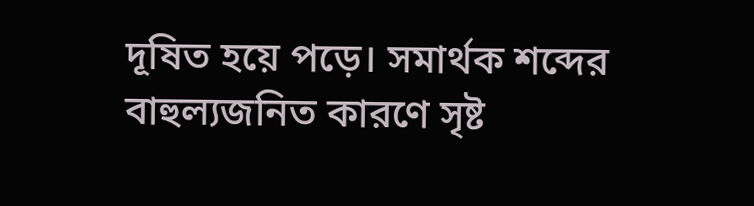দূষিত হয়ে পড়ে। সমার্থক শব্দের বাহুল্যজনিত কারণে সৃষ্ট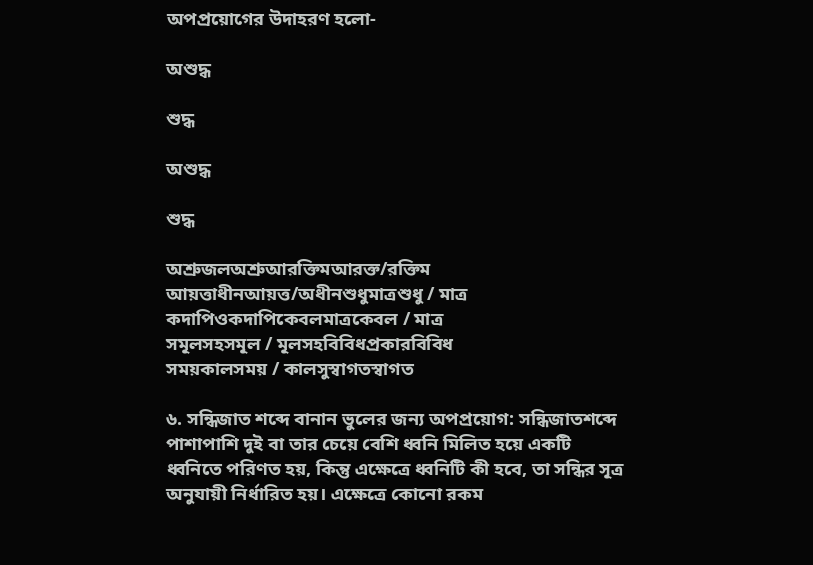অপপ্রয়োগের উদাহরণ হলো-

অশুদ্ধ

শুদ্ধ

অশুদ্ধ

শুদ্ধ

অশ্রুজলঅশ্রুআরক্তিমআরক্ত/রক্তিম
আয়ত্তাধীনআয়ত্ত/অধীনশুধুমাত্রশুধু / মাত্র
কদাপিওকদাপিকেবলমাত্রকেবল / মাত্র
সমূলসহসমূল / মূলসহবিবিধপ্রকারবিবিধ
সময়কালসময় / কালসুস্বাগতস্বাগত

৬. সন্ধিজাত শব্দে বানান ভুলের জন্য অপপ্রয়োগ: সন্ধিজাতশব্দে পাশাপাশি দুই বা তার চেয়ে বেশি ধ্বনি মিলিত হয়ে একটি ধ্বনিতে পরিণত হয়, কিন্তু এক্ষেত্রে ধ্বনিটি কী হবে, তা সন্ধির সূত্র অনুযায়ী নির্ধারিত হয়। এক্ষেত্রে কোনো রকম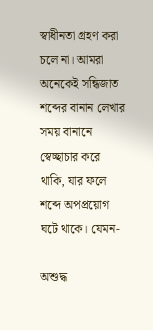স্বাধীনতা গ্রহণ করা চলে না। আমরা অনেকেই সন্ধিজাত শব্দের বানান লেখার সময় বানানে স্বেচ্ছাচার করে থাকি, যার ফলে শব্দে অপপ্রয়োগ ঘটে থাকে। যেমন-

অশুদ্ধ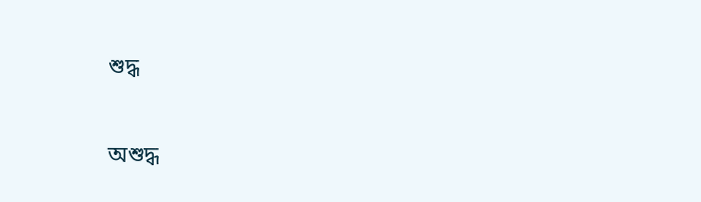শুদ্ধ

অশুদ্ধ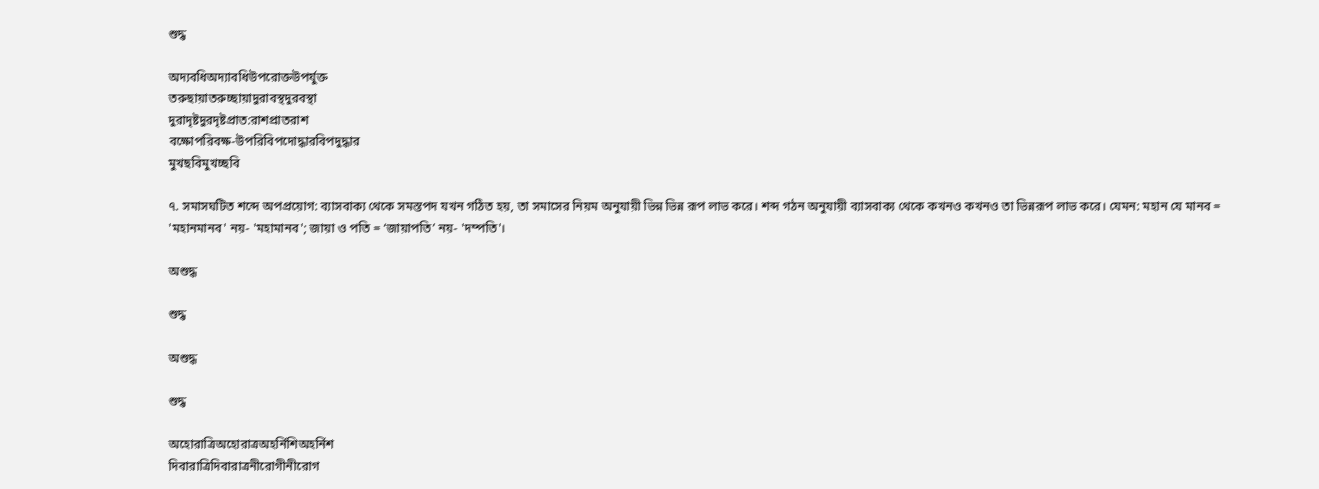শুদ্ধ

অদ্যবধিঅদ্যাবধিউপরোক্তউপর্যুক্ত
তরুছায়াতরুচ্ছায়াদুরাবস্থদুরবস্থা
দুরাদৃষ্টদুরদৃষ্টপ্রাত:রাশপ্রাতরাশ
বক্ষোপরিবক্ষ-উপরিবিপদোদ্ধারবিপদুদ্ধার
মুখছবিমুখচ্ছবি

৭. সমাসঘটিত শব্দে অপপ্রয়োগ: ব্যাসবাক্য থেকে সমস্তপদ যখন গঠিত হয়, তা সমাসের নিয়ম অনুযায়ী ভিন্ন ভিন্ন রূপ লাভ করে। শব্দ গঠন অনুযায়ী ব্যাসবাক্য থেকে কখনও কখনও তা ভিন্নরূপ লাভ করে। যেমন: মহান যে মানব = 'মহানমানব' নয়- 'মহামানব'; জায়া ও পতি = ‘জায়াপতি’ নয়- 'দম্পতি'।

অশুদ্ধ

শুদ্ধ

অশুদ্ধ

শুদ্ধ

অহোরাত্রিঅহোরাত্রঅহর্নিশিঅহর্নিশ
দিবারাত্রিদিবারাত্রনীরোগীনীরোগ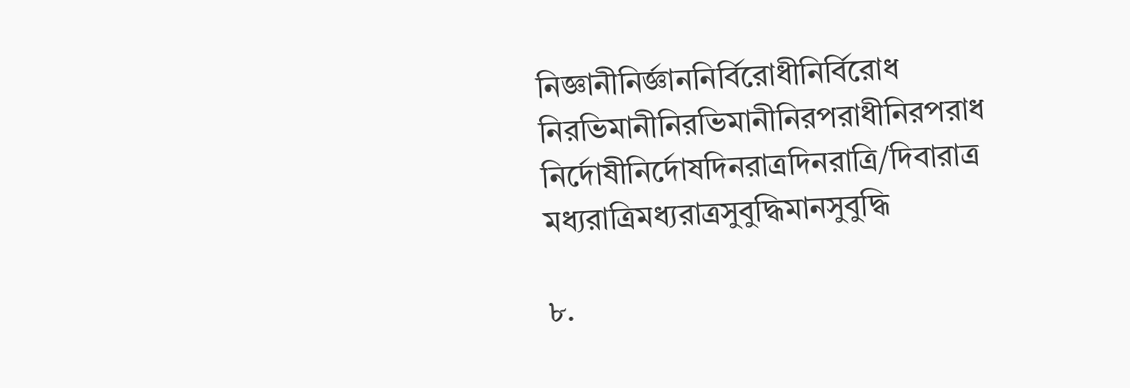নিজ্ঞানীনির্জ্ঞাননির্বিরোধীনির্বিরোধ
নিরভিমানীনিরভিমানীনিরপরাধীনিরপরাধ
নির্দোষীনির্দোষদিনরাত্রদিনরাত্রি/দিবারাত্র
মধ্যরাত্রিমধ্যরাত্রসুবুদ্ধিমানসুবুদ্ধি

৮.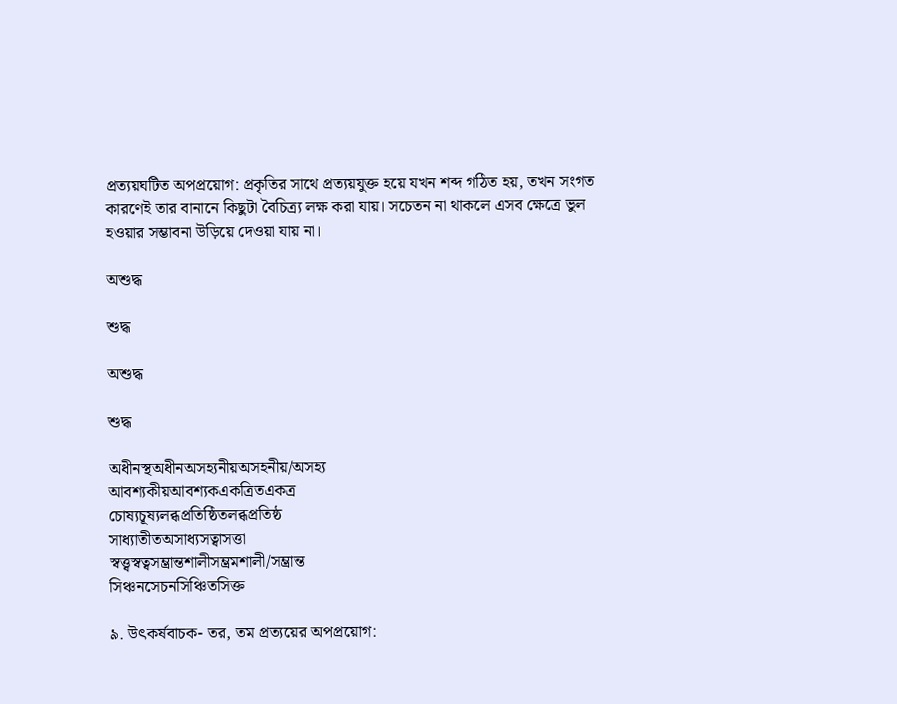প্রত্যয়ঘটিত অপপ্রয়োগ: প্রকৃতির সাথে প্রত্যয়যুক্ত হয়ে যখন শব্দ গঠিত হয়, তখন সংগত কারণেই তার বানানে কিছুটা বৈচিত্র্য লক্ষ করা যায়। সচেতন না থাকলে এসব ক্ষেত্রে ভুল হওয়ার সম্ভাবনা উড়িয়ে দেওয়া যায় না।

অশুদ্ধ

শুদ্ধ

অশুদ্ধ

শুদ্ধ

অধীনস্থঅধীনঅসহ্যনীয়অসহনীয়/অসহ্য
আবশ্যকীয়আবশ্যকএকত্রিতএকত্র
চোষ্যচূষ্যলব্ধপ্রতিষ্ঠিতলব্ধপ্রতিষ্ঠ
সাধ্যাতীতঅসাধ্যসত্বাসত্তা
স্বত্ত্বস্বত্বসম্ভ্রান্তশালীসম্ভ্রমশালী/সম্ভ্রান্ত
সিঞ্চনসেচনসিঞ্চিতসিক্ত

৯. উৎকর্ষবাচক- তর, তম প্রত্যয়ের অপপ্রয়োগ: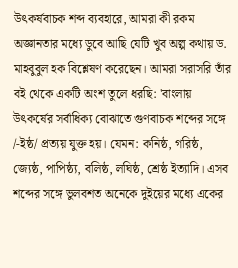উৎকর্ষবাচক শব্দ ব্যবহারে, আমরা কী রকম অজ্ঞানতার মধ্যে ডুবে আছি যেটি খুব অল্প কথায় ড. মাহবুবুল হক বিশ্লেষণ করেছেন। আমরা সরাসরি তাঁর বই থেকে একটি অংশ তুলে ধরছি: 'বাংলায় উৎকর্ষের সর্বাধিক্য বোঝাতে গুণবাচক শব্দের সঙ্গে /-ইষ্ঠ/ প্রত্যয় যুক্ত হয়। যেমন: কনিষ্ঠ, গরিষ্ঠ, জ্যেষ্ঠ, পাপিষ্ঠ্য, বলিষ্ঠ, লঘিষ্ঠ, শ্রেষ্ঠ ইত্যাদি। এসব শব্দের সঙ্গে ভুলবশত অনেকে দুইয়ের মধ্যে একের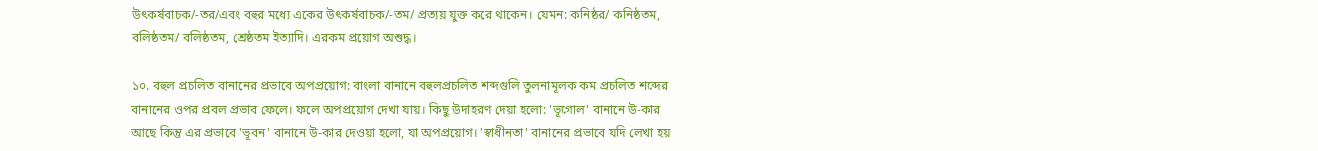উৎকর্ষবাচক/-তর/এবং বহুর মধ্যে একের উৎকর্ষবাচক/-তম/ প্রত্যয় যুক্ত করে থাকেন। যেমন: কনিষ্ঠর/ কনিষ্ঠতম, বলিষ্ঠতম/ বলিষ্ঠতম, শ্রেষ্ঠতম ইত্যাদি। এরকম প্রয়োগ অশুদ্ধ।

১০. বহুল প্রচলিত বানানের প্রভাবে অপপ্রয়োগ: বাংলা বানানে বহুলপ্রচলিত শব্দগুলি তুলনামূলক কম প্রচলিত শব্দের বানানের ওপর প্রবল প্রভাব ফেলে। ফলে অপপ্রয়োগ দেখা যায়। কিছু উদাহরণ দেয়া হলো: 'ভূগোল' বানানে উ-কার আছে কিন্তু এর প্রভাবে 'ভূবন' বানানে উ-কার দেওয়া হলো, যা অপপ্রয়োগ। 'স্বাধীনতা' বানানের প্রভাবে যদি লেখা হয়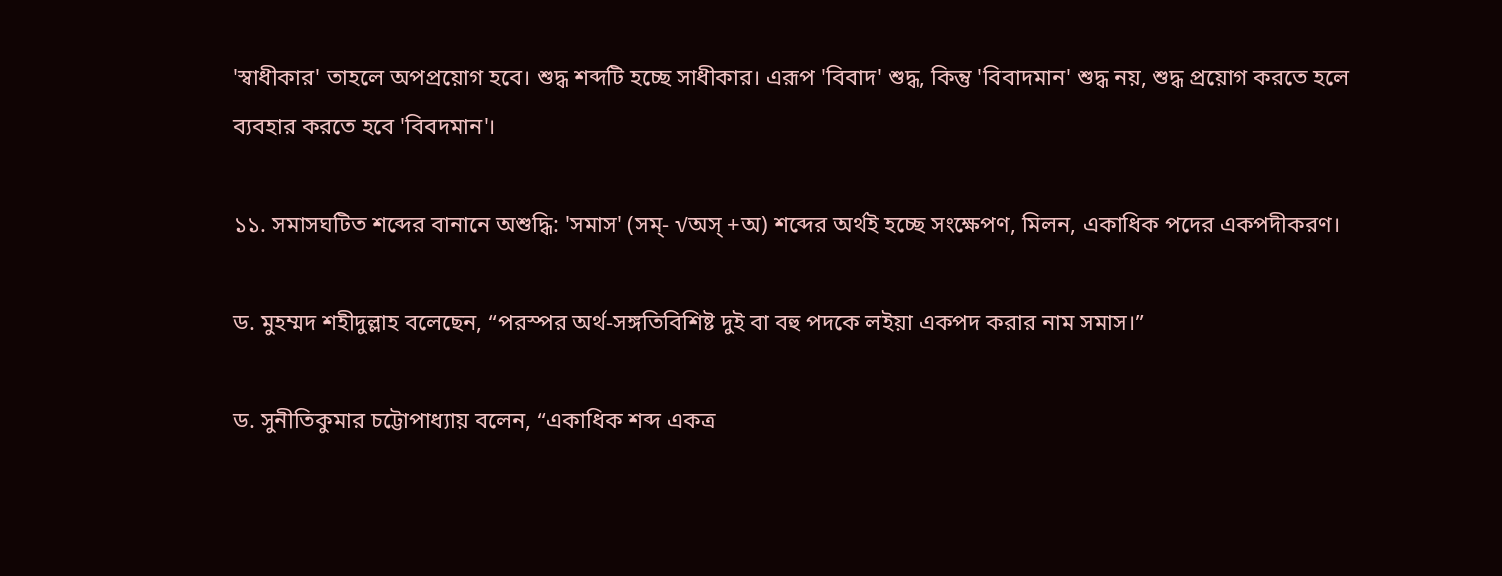'স্বাধীকার' তাহলে অপপ্রয়োগ হবে। শুদ্ধ শব্দটি হচ্ছে সাধীকার। এরূপ 'বিবাদ' শুদ্ধ, কিন্তু 'বিবাদমান' শুদ্ধ নয়, শুদ্ধ প্রয়োগ করতে হলে ব্যবহার করতে হবে 'বিবদমান'।

১১. সমাসঘটিত শব্দের বানানে অশুদ্ধি: 'সমাস' (সম্- √অস্ +অ) শব্দের অর্থই হচ্ছে সংক্ষেপণ, মিলন, একাধিক পদের একপদীকরণ।

ড. মুহম্মদ শহীদুল্লাহ বলেছেন, “পরস্পর অর্থ-সঙ্গতিবিশিষ্ট দুই বা বহু পদকে লইয়া একপদ করার নাম সমাস।”

ড. সুনীতিকুমার চট্টোপাধ্যায় বলেন, “একাধিক শব্দ একত্র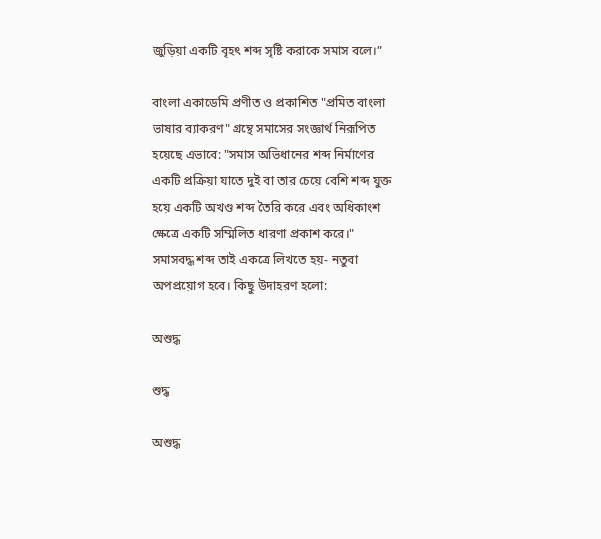জুড়িয়া একটি বৃহৎ শব্দ সৃষ্টি করাকে সমাস বলে।”

বাংলা একাডেমি প্রণীত ও প্রকাশিত "প্রমিত বাংলা ভাষার ব্যাকরণ" গ্রন্থে সমাসের সংজ্ঞার্থ নিরূপিত হয়েছে এভাবে: "সমাস অভিধানের শব্দ নির্মাণের একটি প্রক্রিয়া যাতে দুই বা তার চেয়ে বেশি শব্দ যুক্ত হয়ে একটি অখণ্ড শব্দ তৈরি করে এবং অধিকাংশ ক্ষেত্রে একটি সম্মিলিত ধারণা প্রকাশ করে।" সমাসবদ্ধ শব্দ তাই একত্রে লিখতে হয়- নতুবা অপপ্রয়োগ হবে। কিছু উদাহরণ হলো:

অশুদ্ধ

শুদ্ধ

অশুদ্ধ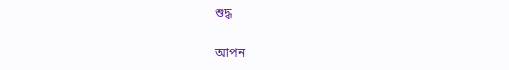শুদ্ধ

আপন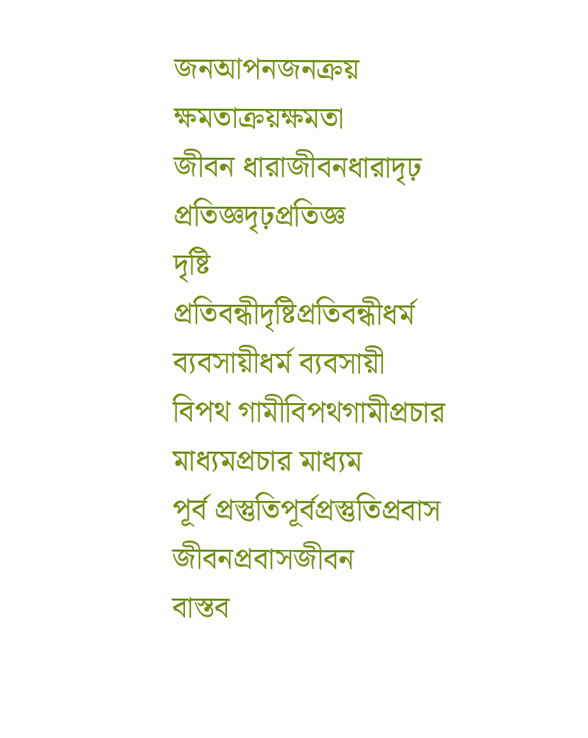জনআপনজনক্রয় ক্ষমতাক্রয়ক্ষমতা
জীবন ধারাজীবনধারাদৃঢ় প্রতিজ্ঞদৃঢ়প্রতিজ্ঞ
দৃষ্টি প্রতিবন্ধীদৃষ্টিপ্রতিবন্ধীধর্ম ব্যবসায়ীধর্ম ব্যবসায়ী
বিপথ গামীবিপথগামীপ্রচার মাধ্যমপ্রচার মাধ্যম
পূর্ব প্রস্তুতিপূর্বপ্রস্তুতিপ্রবাস জীবনপ্রবাসজীবন
বাস্তব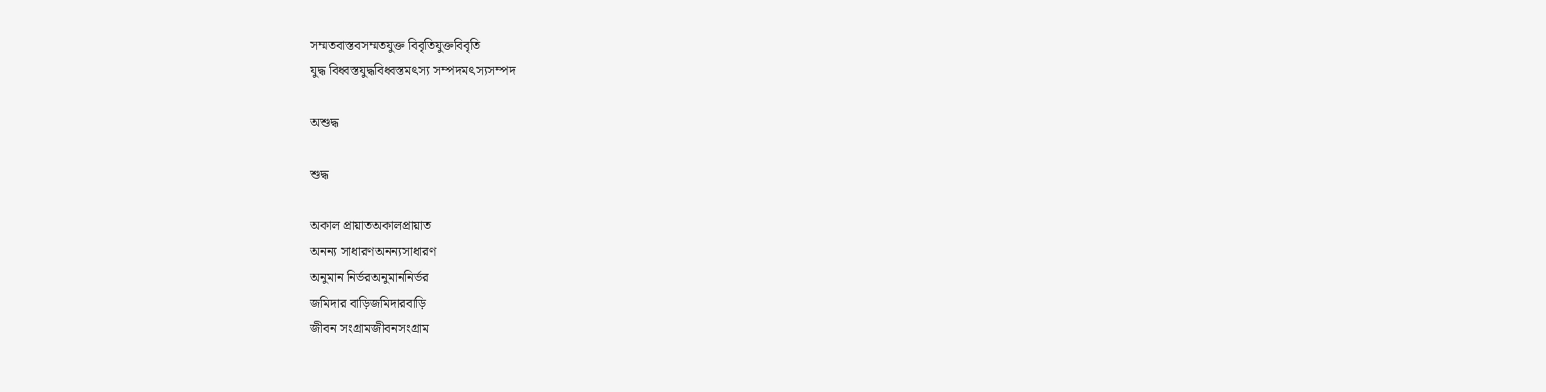সম্মতবাস্তবসম্মতযুক্ত বিবৃতিযুক্তবিবৃতি
যুদ্ধ বিধ্বস্তযুদ্ধবিধ্বস্তমৎস্য সম্পদমৎস্যসম্পদ

অশুদ্ধ

শুদ্ধ

অকাল প্রায়াতঅকালপ্রায়াত
অনন্য সাধারণঅনন্যসাধারণ
অনুমান নির্ভরঅনুমাননির্ভর
জমিদার বাড়িজমিদারবাড়ি
জীবন সংগ্রামজীবনসংগ্রাম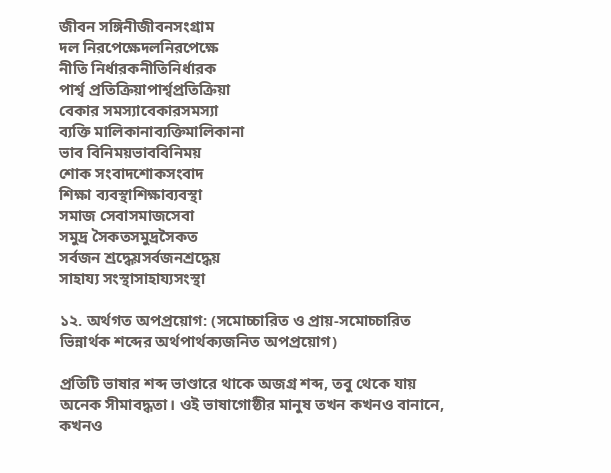জীবন সঙ্গিনীজীবনসংগ্রাম
দল নিরপেক্ষেদলনিরপেক্ষে
নীতি নির্ধারকনীতিনির্ধারক
পার্শ্ব প্রতিক্রিয়াপার্শ্বপ্রতিক্রিয়া
বেকার সমস্যাবেকারসমস্যা
ব্যক্তি মালিকানাব্যক্তিমালিকানা
ভাব বিনিময়ভাববিনিময়
শোক সংবাদশোকসংবাদ
শিক্ষা ব্যবস্থাশিক্ষাব্যবস্থা
সমাজ সেবাসমাজসেবা
সমুদ্র সৈকতসমুদ্রসৈকত
সর্বজন শ্রদ্ধেয়সর্বজনশ্রদ্ধেয়
সাহায্য সংস্থাসাহায্যসংস্থা

১২. অর্থগত অপপ্রয়োগ: (সমোচ্চারিত ও প্রায়-সমোচ্চারিত ভিন্নার্থক শব্দের অর্থপার্থক্যজনিত অপপ্রয়োগ)

প্রতিটি ভাষার শব্দ ভাণ্ডারে থাকে অজগ্র শব্দ, তবু থেকে যায় অনেক সীমাবদ্ধতা। ওই ভাষাগোষ্ঠীর মানুষ তখন কখনও বানানে, কখনও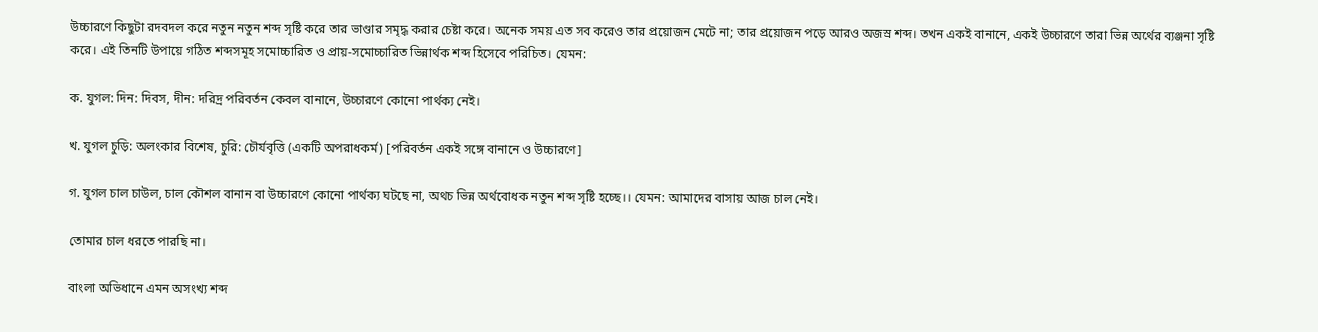উচ্চারণে কিছুটা রদবদল করে নতুন নতুন শব্দ সৃষ্টি করে তার ভাণ্ডার সমৃদ্ধ করার চেষ্টা করে। অনেক সময় এত সব করেও তার প্রয়োজন মেটে না; তার প্রয়োজন পড়ে আরও অজস্র শব্দ। তখন একই বানানে, একই উচ্চারণে তারা ভিন্ন অর্থের ব্যঞ্জনা সৃষ্টি করে। এই তিনটি উপায়ে গঠিত শব্দসমূহ সমোচ্চারিত ও প্রায়-সমোচ্চারিত ভিন্নার্থক শব্দ হিসেবে পরিচিত। যেমন:

ক. যুগল: দিন: দিবস, দীন: দরিদ্র পরিবর্তন কেবল বানানে, উচ্চারণে কোনো পার্থক্য নেই।

খ. যুগল চুড়ি: অলংকার বিশেষ, চুরি: চৌর্যবৃত্তি (একটি অপরাধকর্ম) [পরিবর্তন একই সঙ্গে বানানে ও উচ্চারণে]

গ. যুগল চাল চাউল, চাল কৌশল বানান বা উচ্চারণে কোনো পার্থক্য ঘটছে না, অথচ ভিন্ন অর্থবোধক নতুন শব্দ সৃষ্টি হচ্ছে।। যেমন: আমাদের বাসায় আজ চাল নেই।

তোমার চাল ধরতে পারছি না।

বাংলা অভিধানে এমন অসংখ্য শব্দ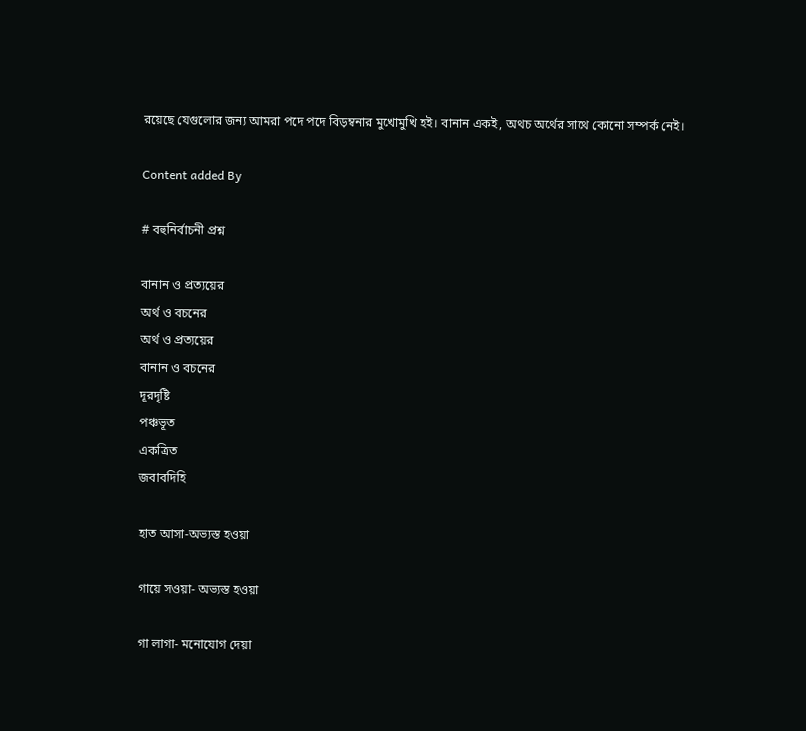রয়েছে যেগুলোর জন্য আমরা পদে পদে বিড়ম্বনার মুখোমুখি হই। বানান একই, অথচ অর্থের সাথে কোনো সম্পর্ক নেই।

Content added By

# বহুনির্বাচনী প্রশ্ন

বানান ও প্রত্যয়ের
অর্থ ও বচনের
অর্থ ও প্রত্যয়ের
বানান ও বচনের
দূরদৃষ্টি
পঞ্চভূত
একত্রিত
জবাবদিহি

হাত আসা-অভ্যস্ত হওয়া

গায়ে সওয়া- অভ্যস্ত হওয়া

গা লাগা- মনোযোগ দেয়া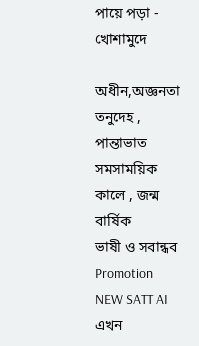পায়ে পড়া - খোশামুদে

অধীন,অজ্ঞনতা
তনুদেহ , পান্তাভাত
সমসাময়িক কালে , জন্ম বার্ষিক
ভাষী ও সবান্ধব
Promotion
NEW SATT AI এখন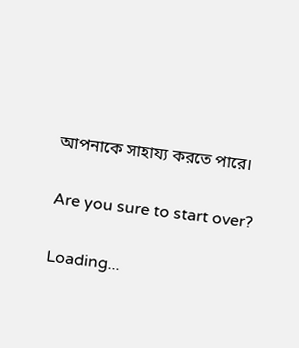আপনাকে সাহায্য করতে পারে।

Are you sure to start over?

Loading...